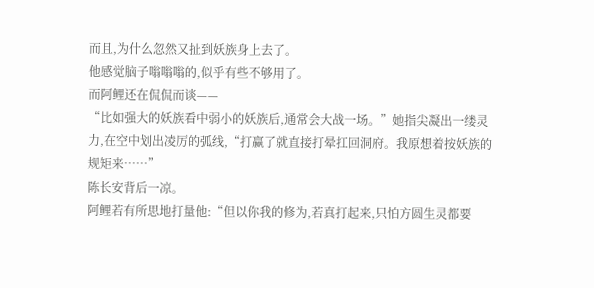而且,为什么忽然又扯到妖族身上去了。
他感觉脑子嗡嗡嗡的,似乎有些不够用了。
而阿鲤还在侃侃而谈——
“比如强大的妖族看中弱小的妖族后,通常会大战一场。”她指尖凝出一缕灵力,在空中划出凌厉的弧线,“打赢了就直接打晕扛回洞府。我原想着按妖族的规矩来……”
陈长安背后一凉。
阿鲤若有所思地打量他:“但以你我的修为,若真打起来,只怕方圆生灵都要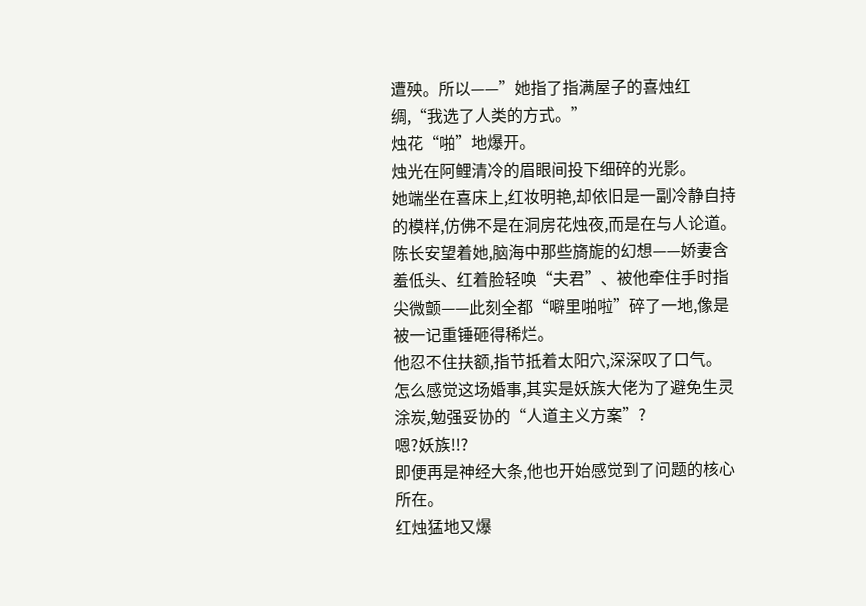遭殃。所以——”她指了指满屋子的喜烛红绸,“我选了人类的方式。”
烛花“啪”地爆开。
烛光在阿鲤清冷的眉眼间投下细碎的光影。
她端坐在喜床上,红妆明艳,却依旧是一副冷静自持的模样,仿佛不是在洞房花烛夜,而是在与人论道。
陈长安望着她,脑海中那些旖旎的幻想——娇妻含羞低头、红着脸轻唤“夫君”、被他牵住手时指尖微颤——此刻全都“噼里啪啦”碎了一地,像是被一记重锤砸得稀烂。
他忍不住扶额,指节抵着太阳穴,深深叹了口气。
怎么感觉这场婚事,其实是妖族大佬为了避免生灵涂炭,勉强妥协的“人道主义方案”?
嗯?妖族!!?
即便再是神经大条,他也开始感觉到了问题的核心所在。
红烛猛地又爆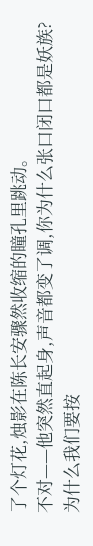了个灯花,烛影在陈长安骤然收缩的瞳孔里跳动。
不对——他突然直起身,声音都变了调,你为什么张口闭口都是妖族?为什么我们要按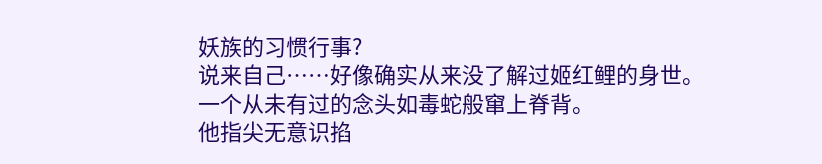妖族的习惯行事?
说来自己……好像确实从来没了解过姬红鲤的身世。
一个从未有过的念头如毒蛇般窜上脊背。
他指尖无意识掐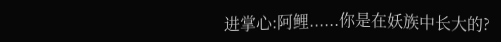进掌心:阿鲤......你是在妖族中长大的?